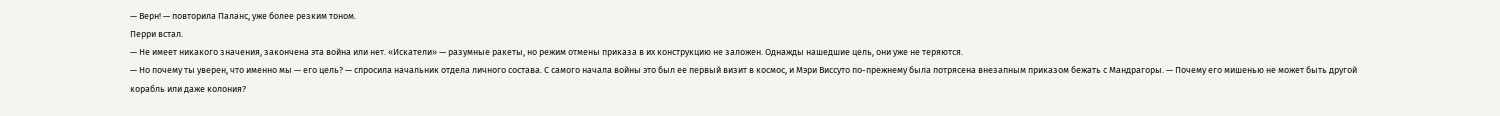— Верн! — повторила Паланс, уже более резким тоном.
Перри встал.
— Не имеет никакого значения, закончена эта война или нет. «Искатели» — разумные ракеты, но режим отмены приказа в их конструкцию не заложен. Однажды нашедшие цель, они уже не теряются.
— Но почему ты уверен, что именно мы — его цель? — спросила начальник отдела личного состава. С самого начала войны это был ее первый визит в космос, и Мэри Виссуто по-прежнему была потрясена внезапным приказом бежать с Мандрагоры. — Почему его мишенью не может быть другой корабль или даже колония?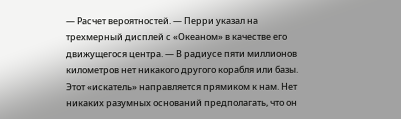— Расчет вероятностей. — Перри указал на трехмерный дисплей с «Океаном» в качестве его движущегося центра. — В радиусе пяти миллионов километров нет никакого другого корабля или базы. Этот «искатель» направляется прямиком к нам. Нет никаких разумных оснований предполагать, что он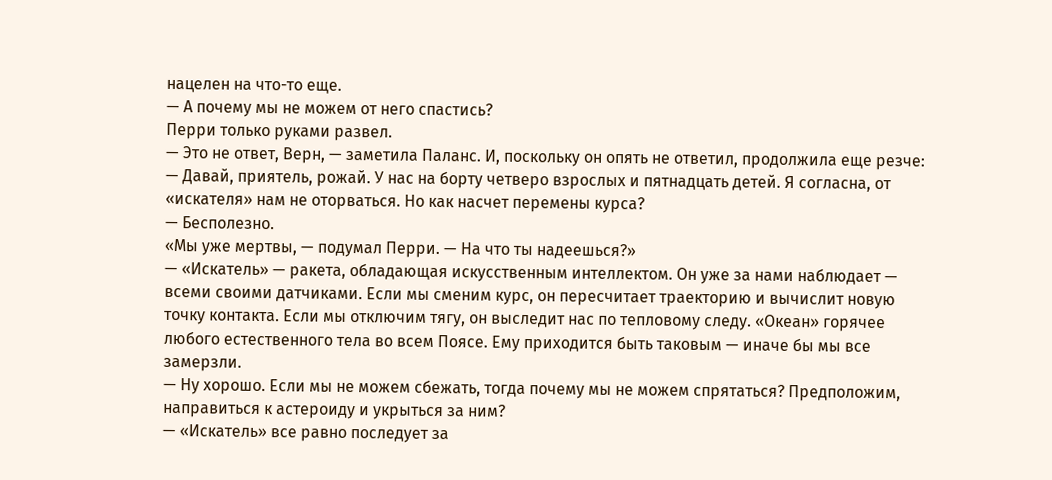нацелен на что-то еще.
— А почему мы не можем от него спастись?
Перри только руками развел.
— Это не ответ, Верн, — заметила Паланс. И, поскольку он опять не ответил, продолжила еще резче: — Давай, приятель, рожай. У нас на борту четверо взрослых и пятнадцать детей. Я согласна, от «искателя» нам не оторваться. Но как насчет перемены курса?
— Бесполезно.
«Мы уже мертвы, — подумал Перри. — На что ты надеешься?»
— «Искатель» — ракета, обладающая искусственным интеллектом. Он уже за нами наблюдает — всеми своими датчиками. Если мы сменим курс, он пересчитает траекторию и вычислит новую точку контакта. Если мы отключим тягу, он выследит нас по тепловому следу. «Океан» горячее любого естественного тела во всем Поясе. Ему приходится быть таковым — иначе бы мы все замерзли.
— Ну хорошо. Если мы не можем сбежать, тогда почему мы не можем спрятаться? Предположим, направиться к астероиду и укрыться за ним?
— «Искатель» все равно последует за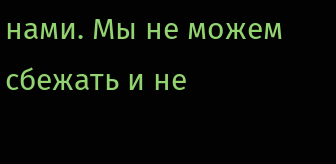нами. Мы не можем сбежать и не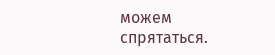можем спрятаться.